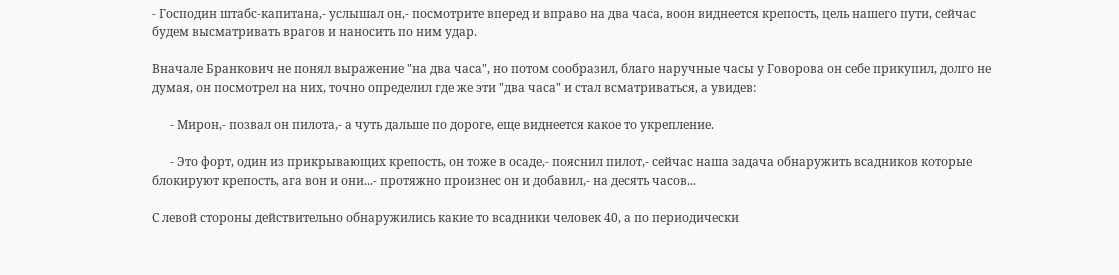- Господин штабс-капитана,- услышал он,- посмотрите вперед и вправо на два часа, воон виднеется крепость, цель нашего пути, сейчас будем высматривать врагов и наносить по ним удар.

Вначале Бранкович не понял выражение "на два часа", но потом сообразил, благо наручные часы у Говорова он себе прикупил, долго не думая, он посмотрел на них, точно определил где же эти "два часа" и стал всматриваться, а увидев:

      - Мирон,- позвал он пилота,- а чуть дальше по дороге, еще виднеется какое то укрепление.

      - Это форт, один из прикрывающих крепость, он тоже в осаде,- пояснил пилот,- сейчас наша задача обнаружить всадников которые блокируют крепость, ага вон и они...- протяжно произнес он и добавил,- на десять часов...

С левой стороны действительно обнаружились какие то всадники человек 40, а по периодически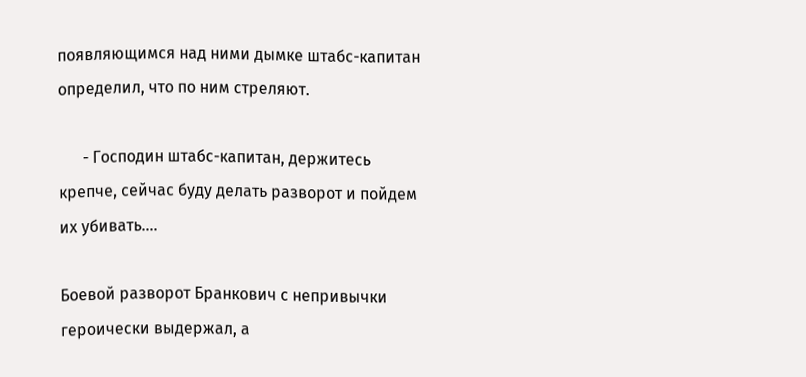появляющимся над ними дымке штабс-капитан определил, что по ним стреляют.

      - Господин штабс-капитан, держитесь крепче, сейчас буду делать разворот и пойдем их убивать....

Боевой разворот Бранкович с непривычки героически выдержал, а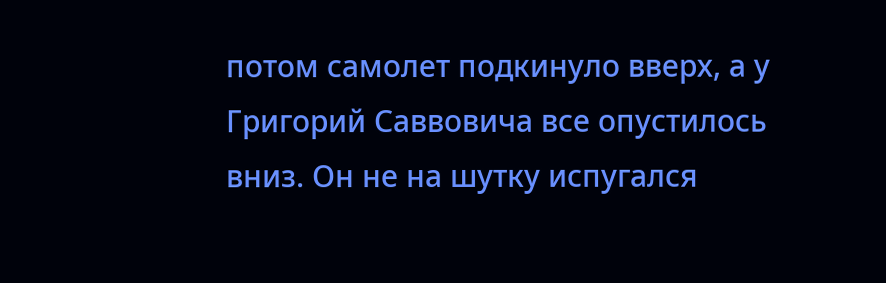потом самолет подкинуло вверх, а у Григорий Саввовича все опустилось вниз. Он не на шутку испугался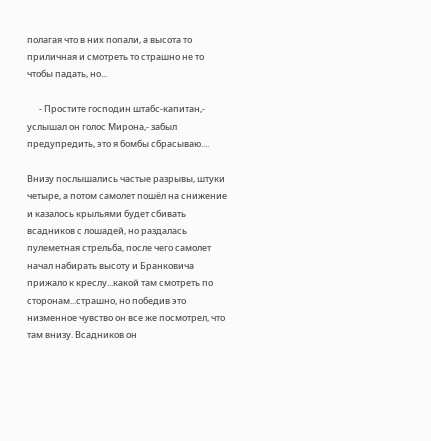полагая что в них попали, а высота то приличная и смотреть то страшно не то чтобы падать, но...

      - Простите господин штабс-капитан,- услышал он голос Мирона,- забыл предупредить, это я бомбы сбрасываю....

Внизу послышались частые разрывы, штуки четыре, а потом самолет пошёл на снижение и казалось крыльями будет сбивать всадников с лошадей, но раздалась пулеметная стрельба, после чего самолет начал набирать высоту и Бранковича прижало к креслу...какой там смотреть по сторонам...страшно, но победив это низменное чувство он все же посмотрел, что там внизу. Всадников он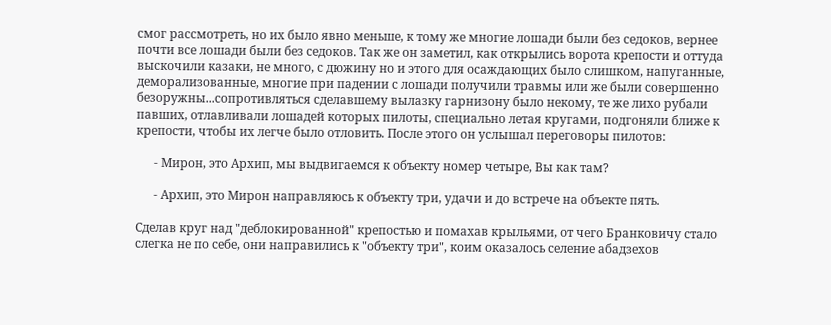смог рассмотреть, но их было явно меньше, к тому же многие лошади были без седоков, вернее почти все лошади были без седоков. Так же он заметил, как открылись ворота крепости и оттуда выскочили казаки, не много, с дюжину но и этого для осаждающих было слишком, напуганные, деморализованные, многие при падении с лошади получили травмы или же были совершенно безоружны...сопротивляться сделавшему вылазку гарнизону было некому, те же лихо рубали павших, отлавливали лошадей которых пилоты, специально летая кругами, подгоняли ближе к крепости, чтобы их легче было отловить. После этого он услышал переговоры пилотов:

      - Мирон, это Архип, мы выдвигаемся к объекту номер четыре, Вы как там?

      - Архип, это Мирон направляюсь к объекту три, удачи и до встрече на объекте пять.

Сделав круг над "деблокированной" крепостью и помахав крыльями, от чего Бранковичу стало слегка не по себе, они направились к "объекту три", коим оказалось селение абадзехов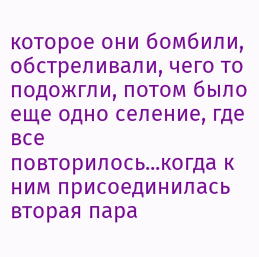которое они бомбили, обстреливали, чего то подожгли, потом было еще одно селение, где все повторилось...когда к ним присоединилась вторая пара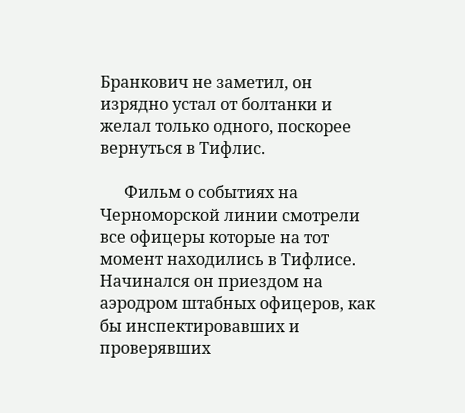Бранкович не заметил, он изрядно устал от болтанки и желал только одного, поскорее вернуться в Тифлис.

      Фильм о событиях на Черноморской линии смотрели все офицеры которые на тот момент находились в Тифлисе. Начинался он приездом на аэродром штабных офицеров, как бы инспектировавших и проверявших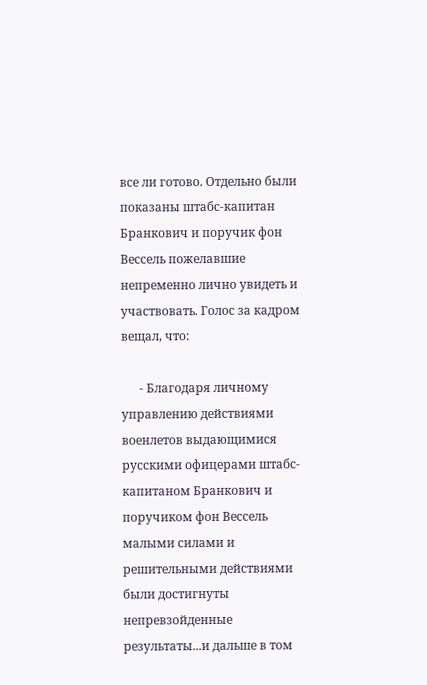все ли готово. Отдельно были показаны штабс-капитан Бранкович и поручик фон Вессель пожелавшие непременно лично увидеть и участвовать. Голос за кадром вещал, что:

      - Благодаря личному управлению действиями военлетов выдающимися русскими офицерами штабс-капитаном Бранкович и поручиком фон Вессель малыми силами и решительными действиями были достигнуты непревзойденные результаты...и дальше в том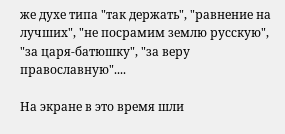же духе типа "так держать", "равнение на лучших", "не посрамим землю русскую", "за царя-батюшку", "за веру православную"....

На экране в это время шли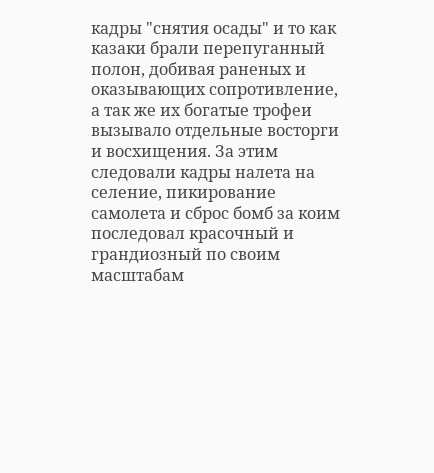кадры "снятия осады" и то как казаки брали перепуганный полон, добивая раненых и оказывающих сопротивление, а так же их богатые трофеи вызывало отдельные восторги и восхищения. За этим следовали кадры налета на селение, пикирование самолета и сброс бомб за коим последовал красочный и грандиозный по своим масштабам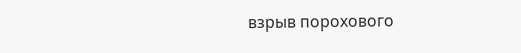взрыв порохового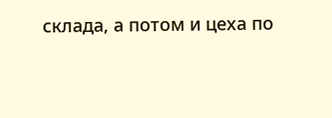склада, а потом и цеха по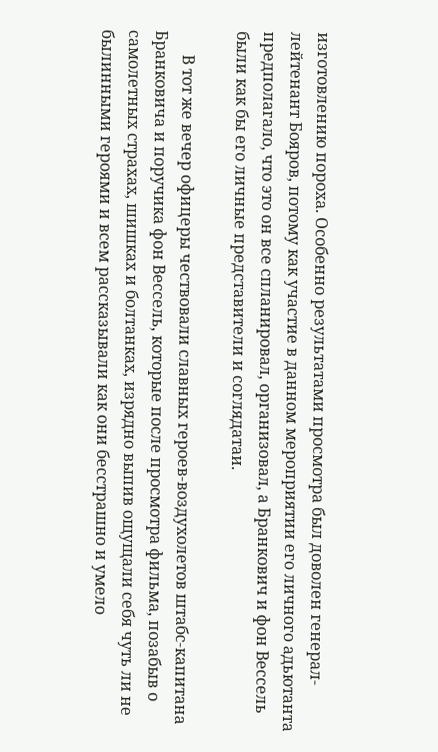изготовлению пороха. Особенно результатами просмотра был доволен генерал-лейтенант Бояров, потому как участие в данном мероприятии его личного адьютанта предполагало, что это он все спланировал, организовал, а Бранкович и фон Вессель были как бы его личные представители и соглядатаи.

      В тот же вечер офицеры чествовали славных героев-воздухолетов штабс-капитана Бранковича и поручика фон Вессель, которые после просмотра фильма, позабыв о самолетных страхах, шишках и болтанках, изрядно выпив ощущали себя чуть ли не былинными героями и всем рассказывали как они бесстрашно и умело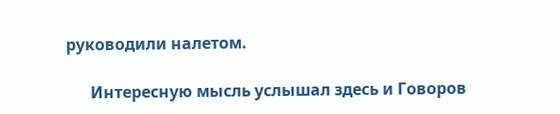руководили налетом.

      Интересную мысль услышал здесь и Говоров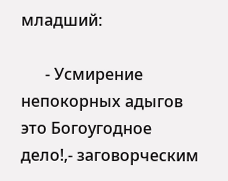младший:

      - Усмирение непокорных адыгов это Богоугодное дело!,- заговорческим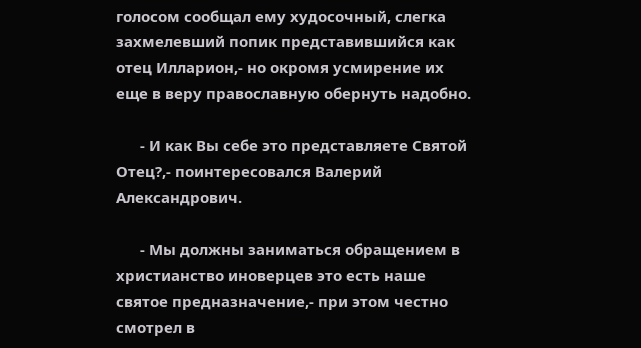голосом сообщал ему худосочный, слегка захмелевший попик представившийся как отец Илларион,- но окромя усмирение их еще в веру православную обернуть надобно.

      - И как Вы себе это представляете Святой Отец?,- поинтересовался Валерий Александрович.

      - Мы должны заниматься обращением в христианство иноверцев это есть наше святое предназначение,- при этом честно смотрел в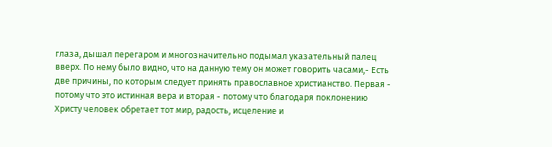глаза, дышал перегаром и многозначительно подымал указательный палец вверх. По нему было видно, что на данную тему он может говорить часами,- Есть две причины, по которым следует принять православное христианство. Первая - потому что это истинная вера и вторая - потому что благодаря поклонению Христу человек обретает тот мир, радость, исцеление и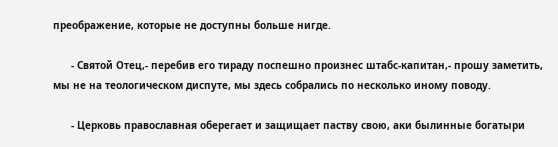преображение, которые не доступны больше нигде.

      - Святой Отец,- перебив его тираду поспешно произнес штабс-капитан,- прошу заметить, мы не на теологическом диспуте, мы здесь собрались по несколько иному поводу.

      - Церковь православная оберегает и защищает паству свою, аки былинные богатыри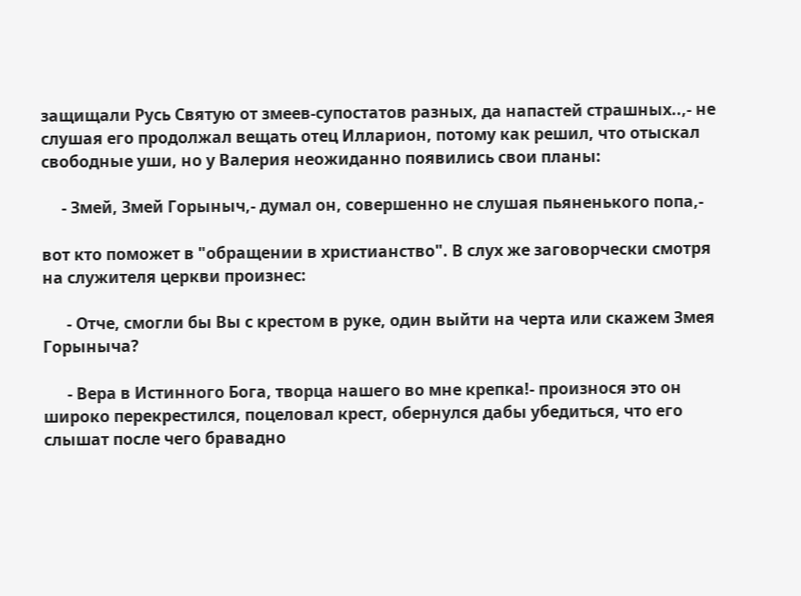защищали Русь Святую от змеев-супостатов разных, да напастей страшных..,- не слушая его продолжал вещать отец Илларион, потому как решил, что отыскал свободные уши, но у Валерия неожиданно появились свои планы:

     - Змей, Змей Горыныч,- думал он, совершенно не слушая пьяненького попа,-

вот кто поможет в "обращении в христианство". В слух же заговорчески смотря на служителя церкви произнес:

      - Отче, смогли бы Вы с крестом в руке, один выйти на черта или скажем Змея Горыныча?

      - Вера в Истинного Бога, творца нашего во мне крепка!- произнося это он широко перекрестился, поцеловал крест, обернулся дабы убедиться, что его слышат после чего бравадно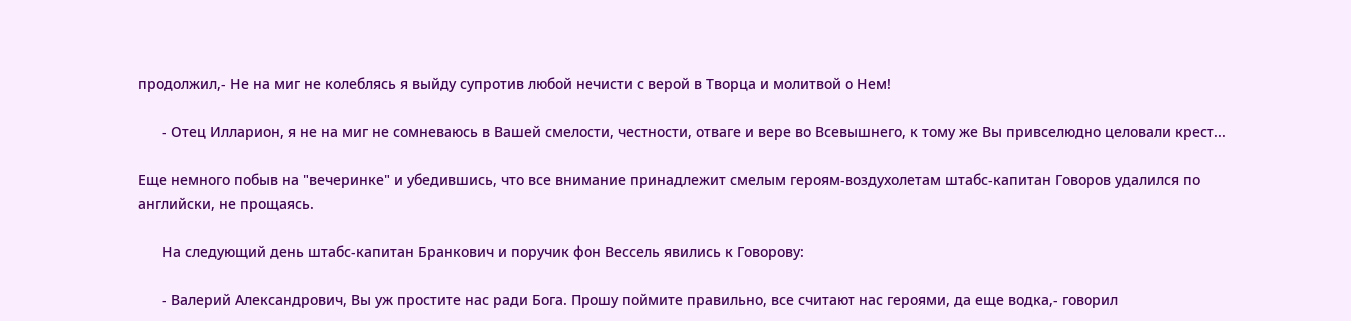продолжил,- Не на миг не колеблясь я выйду супротив любой нечисти с верой в Творца и молитвой о Нем!

      - Отец Илларион, я не на миг не сомневаюсь в Вашей смелости, честности, отваге и вере во Всевышнего, к тому же Вы привселюдно целовали крест...

Еще немного побыв на "вечеринке" и убедившись, что все внимание принадлежит смелым героям-воздухолетам штабс-капитан Говоров удалился по английски, не прощаясь.

      На следующий день штабс-капитан Бранкович и поручик фон Вессель явились к Говорову:

      - Валерий Александрович, Вы уж простите нас ради Бога. Прошу поймите правильно, все считают нас героями, да еще водка,- говорил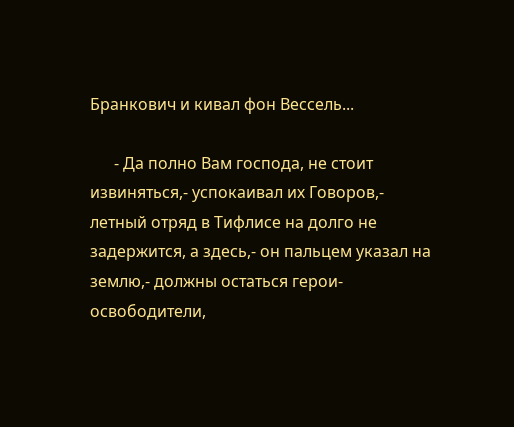Бранкович и кивал фон Вессель...

      - Да полно Вам господа, не стоит извиняться,- успокаивал их Говоров,- летный отряд в Тифлисе на долго не задержится, а здесь,- он пальцем указал на землю,- должны остаться герои-освободители,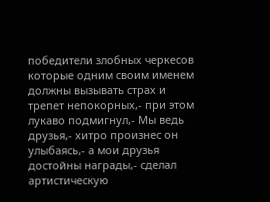победители злобных черкесов которые одним своим именем должны вызывать страх и трепет непокорных,- при этом лукаво подмигнул,- Мы ведь друзья,- хитро произнес он улыбаясь,- а мои друзья достойны награды,- сделал артистическую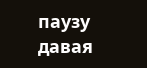паузу давая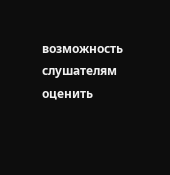возможность слушателям оценить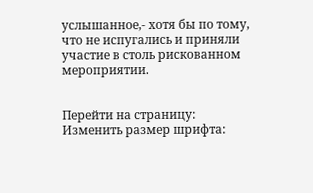услышанное,- хотя бы по тому, что не испугались и приняли участие в столь рискованном мероприятии.


Перейти на страницу:
Изменить размер шрифта: